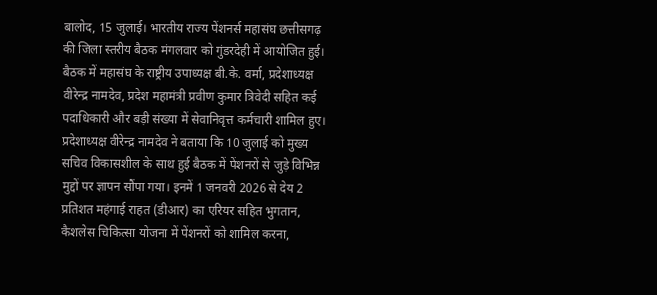बालोद, 15 जुलाई। भारतीय राज्य पेंशनर्स महासंघ छत्तीसगढ़ की जिला स्तरीय बैठक मंगलवार को गुंडरदेही में आयोजित हुई। बैठक में महासंघ के राष्ट्रीय उपाध्यक्ष बी.के. वर्मा, प्रदेशाध्यक्ष वीरेन्द्र नामदेव, प्रदेश महामंत्री प्रवीण कुमार त्रिवेदी सहित कई पदाधिकारी और बड़ी संख्या में सेवानिवृत्त कर्मचारी शामिल हुए।
प्रदेशाध्यक्ष वीरेन्द्र नामदेव ने बताया कि 10 जुलाई को मुख्य सचिव विकासशील के साथ हुई बैठक में पेंशनरों से जुड़े विभिन्न मुद्दों पर ज्ञापन सौंपा गया। इनमें 1 जनवरी 2026 से देय 2 प्रतिशत महंगाई राहत (डीआर) का एरियर सहित भुगतान, कैशलेस चिकित्सा योजना में पेंशनरों को शामिल करना,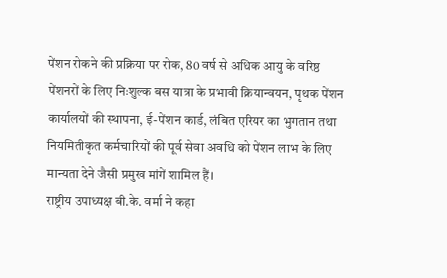पेंशन रोकने की प्रक्रिया पर रोक, 80 वर्ष से अधिक आयु के वरिष्ठ पेंशनरों के लिए निःशुल्क बस यात्रा के प्रभावी क्रियान्वयन, पृथक पेंशन कार्यालयों की स्थापना, ई-पेंशन कार्ड, लंबित एरियर का भुगतान तथा नियमितीकृत कर्मचारियों की पूर्व सेवा अवधि को पेंशन लाभ के लिए मान्यता देने जैसी प्रमुख मांगें शामिल हैं।
राष्ट्रीय उपाध्यक्ष बी.के. वर्मा ने कहा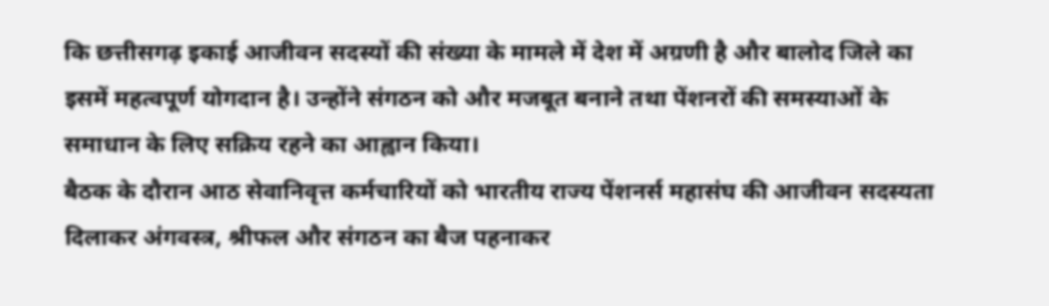कि छत्तीसगढ़ इकाई आजीवन सदस्यों की संख्या के मामले में देश में अग्रणी है और बालोद जिले का इसमें महत्वपूर्ण योगदान है। उन्होंने संगठन को और मजबूत बनाने तथा पेंशनरों की समस्याओं के समाधान के लिए सक्रिय रहने का आह्वान किया।
बैठक के दौरान आठ सेवानिवृत्त कर्मचारियों को भारतीय राज्य पेंशनर्स महासंघ की आजीवन सदस्यता दिलाकर अंगवस्त्र, श्रीफल और संगठन का बैज पहनाकर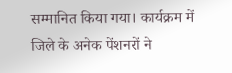सम्मानित किया गया। कार्यक्रम में जिले के अनेक पेंशनरों ने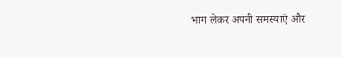भाग लेकर अपनी समस्याएं और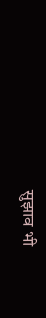सुझाव भी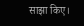साझा किए।